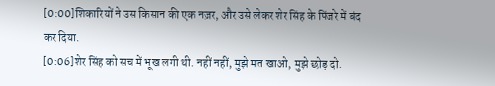[0:00]शिकारियों ने उस किसान की एक नज़र, और उसे लेकर शेर सिंह के पिंजरे में बंद कर दिया.
[0:06]शेर सिंह को सच में भूख लगी थी. नहीं नहीं, मुझे मत खाओ, मुझे छोड़ दो.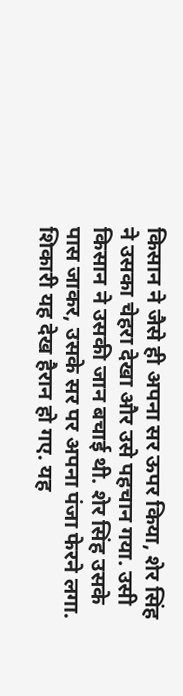किसान ने जैसे ही अपना सर ऊपर किया, शेर सिंह ने उसका चेहरा देखा और उसे पहचान गया. उसी किसान ने उसकी जान बचाई थी. शेर सिंह उसके पास जाकर, उसके सर पर अपना पंजा फेरने लगा. शिकारी यह देख हैरान हो गए. यह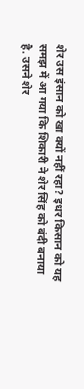शेर उस इंसान को खा क्यों नहीं रहा? इधर किसान को यह समझ में आ गया कि शिकारी ने शेर सिंह को बंदी बनाया है. उसने शेर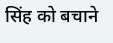सिंह को बचाने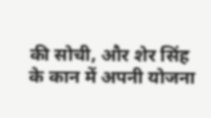की सोची, और शेर सिंह के कान में अपनी योजना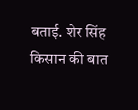बताई. शेर सिंह किसान की बात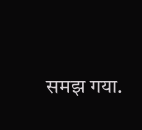समझ गया.